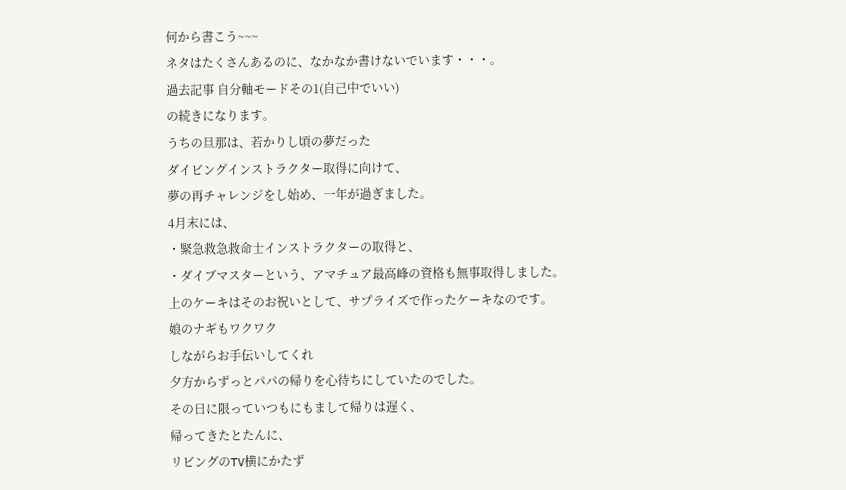何から書こう~~~
ネタはたくさんあるのに、なかなか書けないでいます・・・。
過去記事 自分軸モードその1(自己中でいい)
の続きになります。
うちの旦那は、若かりし頃の夢だった
ダイビングインストラクター取得に向けて、
夢の再チャレンジをし始め、一年が過ぎました。
4月末には、
・緊急救急救命士インストラクターの取得と、
・ダイブマスターという、アマチュア最高峰の資格も無事取得しました。
上のケーキはそのお祝いとして、サプライズで作ったケーキなのです。
娘のナギもワクワク
しながらお手伝いしてくれ
夕方からずっとパパの帰りを心待ちにしていたのでした。
その日に限っていつもにもまして帰りは遅く、
帰ってきたとたんに、
リビングのTV横にかたず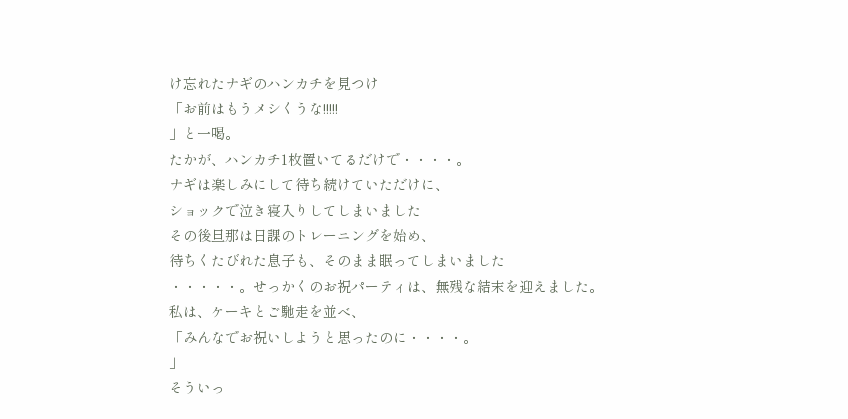け忘れたナギのハンカチを見つけ
「お前はもうメシくうな!!!!!
」と一喝。
たかが、ハンカチ1枚置いてるだけで・・・・。
ナギは楽しみにして待ち続けていただけに、
ショックで泣き寝入りしてしまいました
その後旦那は日課のトレーニングを始め、
待ちくたびれた息子も、そのまま眠ってしまいました
・・・・・。せっかくのお祝パーティは、無残な結末を迎えました。
私は、ケーキとご馳走を並べ、
「みんなでお祝いしようと思ったのに・・・・。
」
そういっ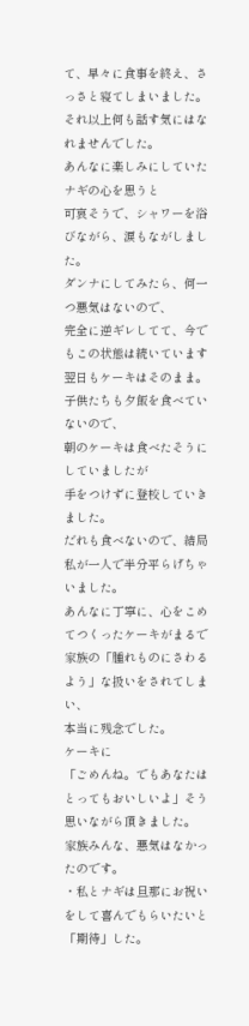て、早々に食事を終え、さっさと寝てしまいました。
それ以上何も話す気にはなれませんでした。
あんなに楽しみにしていたナギの心を思うと
可哀そうで、シャワーを浴びながら、涙もながしました。
ダンナにしてみたら、何一つ悪気はないので、
完全に逆ギレしてて、今でもこの状態は続いています
翌日もケーキはそのまま。
子供たちも夕飯を食べていないので、
朝のケーキは食べたそうにしていましたが
手をつけずに登校していきました。
だれも食べないので、結局私が一人で半分平らげちゃいました。
あんなに丁寧に、心をこめてつくったケーキがまるで
家族の「腫れものにさわるよう」な扱いをされてしまい、
本当に残念でした。
ケーキに
「ごめんね。でもあなたはとってもおいしいよ」そう思いながら頂きました。
家族みんな、悪気はなかったのです。
・私とナギは旦那にお祝いをして喜んでもらいたいと「期待」した。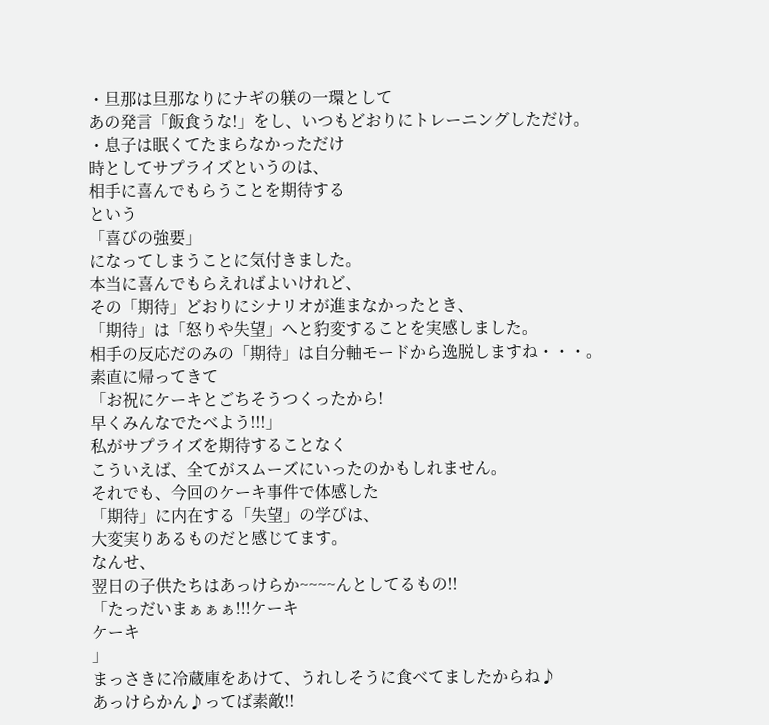・旦那は旦那なりにナギの躾の一環として
あの発言「飯食うな!」をし、いつもどおりにトレーニングしただけ。
・息子は眠くてたまらなかっただけ
時としてサプライズというのは、
相手に喜んでもらうことを期待する
という
「喜びの強要」
になってしまうことに気付きました。
本当に喜んでもらえればよいけれど、
その「期待」どおりにシナリオが進まなかったとき、
「期待」は「怒りや失望」へと豹変することを実感しました。
相手の反応だのみの「期待」は自分軸モードから逸脱しますね・・・。
素直に帰ってきて
「お祝にケーキとごちそうつくったから!
早くみんなでたべよう!!!」
私がサプライズを期待することなく
こういえば、全てがスムーズにいったのかもしれません。
それでも、今回のケーキ事件で体感した
「期待」に内在する「失望」の学びは、
大変実りあるものだと感じてます。
なんせ、
翌日の子供たちはあっけらか~~~~んとしてるもの!!
「たっだいまぁぁぁ!!!ケーキ
ケーキ
」
まっさきに冷蔵庫をあけて、うれしそうに食べてましたからね♪
あっけらかん♪ってば素敵!!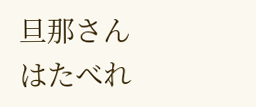旦那さんはたべれ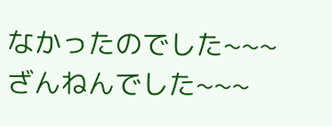なかったのでした~~~
ざんねんでした~~~